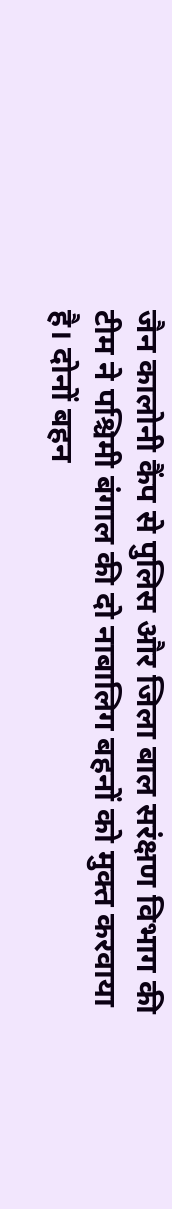जैन कालोनी कैंप से पुलिस और जिला बाल सरंक्षण विभाग की टीम ने पश्चिमी बंगाल की दो नाबालिग बहनों को मुक्त करवाया है। दोनों बहन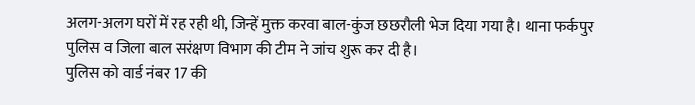अलग-अलग घरों में रह रही थी, जिन्हें मुक्त करवा बाल-कुंज छछरौली भेज दिया गया है। थाना फर्कपुर पुलिस व जिला बाल सरंक्षण विभाग की टीम ने जांच शुरू कर दी है।
पुलिस को वार्ड नंबर 17 की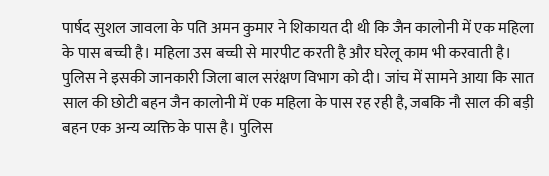पार्षद सुशल जावला के पति अमन कुमार ने शिकायत दी थी कि जैन कालोनी में एक महिला के पास बच्ची है। महिला उस बच्ची से मारपीट करती है और घरेलू काम भी करवाती है। पुलिस ने इसकी जानकारी जिला बाल सरंक्षण विभाग को दी। जांच में सामने आया कि सात साल की छोटी बहन जैन कालोनी में एक महिला के पास रह रही है, जबकि नौ साल की बड़ी बहन एक अन्य व्यक्ति के पास है। पुलिस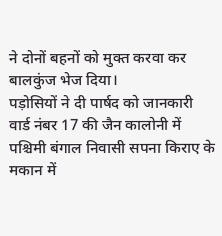ने दोनों बहनों को मुक्त करवा कर बालकुंज भेज दिया।
पड़ोसियों ने दी पार्षद को जानकारी
वार्ड नंबर 17 की जैन कालोनी में पश्चिमी बंगाल निवासी सपना किराए के मकान में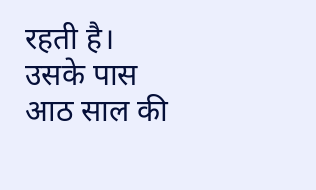रहती है। उसके पास आठ साल की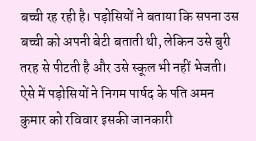बच्ची रह रही है। पड़ोसियों ने बताया कि सपना उस बच्ची को अपनी बेटी बताती थी, लेकिन उसे बुरी तरह से पीटती है और उसे स्कूल भी नहीं भेजती। ऐसे में पड़ोसियों ने निगम पार्षद के पति अमन कुमार को रविवार इसकी जानकारी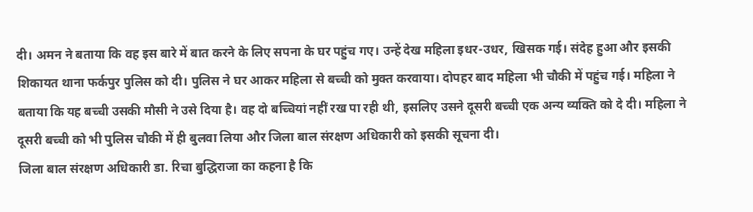दी। अमन ने बताया कि वह इस बारे में बात करने के लिए सपना के घर पहुंच गए। उन्हें देख महिला इधर-उधर, खिसक गई। संदेह हुआ और इसकी शिकायत थाना फर्कपुर पुलिस को दी। पुलिस ने घर आकर महिला से बच्ची को मुक्त करवाया। दोपहर बाद महिला भी चौकी में पहुंच गई। महिला ने बताया कि यह बच्ची उसकी मौसी ने उसे दिया है। वह दो बच्चियां नहीं रख पा रही थी, इसलिए उसने दूसरी बच्ची एक अन्य व्यक्ति को दे दी। महिला ने दूसरी बच्ची को भी पुलिस चौकी में ही बुलवा लिया और जिला बाल संरक्षण अधिकारी को इसकी सूचना दी।
जिला बाल संरक्षण अधिकारी डा. रिचा बुद्धिराजा का कहना है कि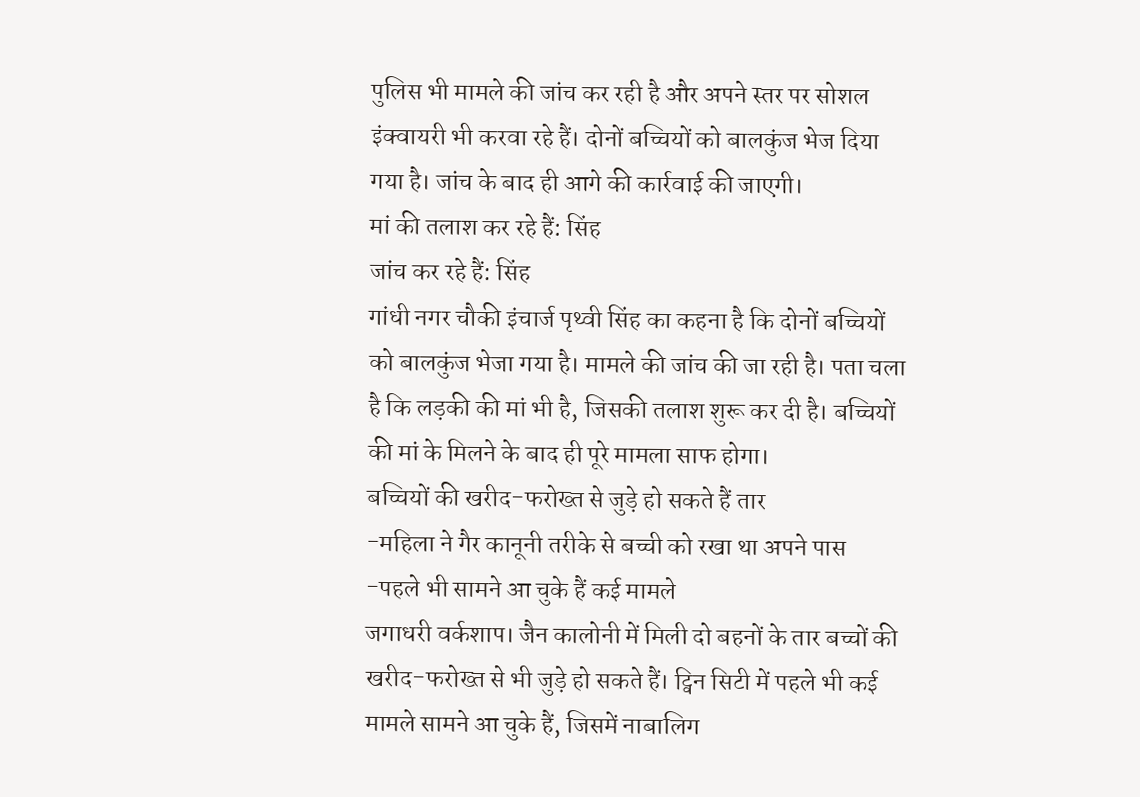पुलिस भी मामले की जांच कर रही है और अपने स्तर पर सोशल इंक्वायरी भी करवा रहे हैं। दोनों बच्चियों को बालकुंज भेज दिया गया है। जांच के बाद ही आगे की कार्रवाई की जाएगी।
मां की तलाश कर रहे हैं: सिंह
जांच कर रहे हैं: सिंह
गांधी नगर चौकी इंचार्ज पृथ्वी सिंह का कहना है कि दोनों बच्चियों को बालकुंज भेजा गया है। मामले की जांच की जा रही है। पता चला है कि लड़की की मां भी है, जिसकी तलाश शुरू कर दी है। बच्चियों की मां के मिलने के बाद ही पूरे मामला साफ होगा।
बच्चियों की खरीद-फरोख्त से जुड़े हो सकते हैं तार
-महिला ने गैर कानूनी तरीके से बच्ची को रखा था अपने पास
-पहले भी सामने आ चुके हैं कई मामले
जगाधरी वर्कशाप। जैन कालोनी में मिली दो बहनों के तार बच्चों की खरीद-फरोख्त से भी जुड़े हो सकते हैं। ट्विन सिटी में पहले भी कई मामले सामने आ चुके हैं, जिसमें नाबालिग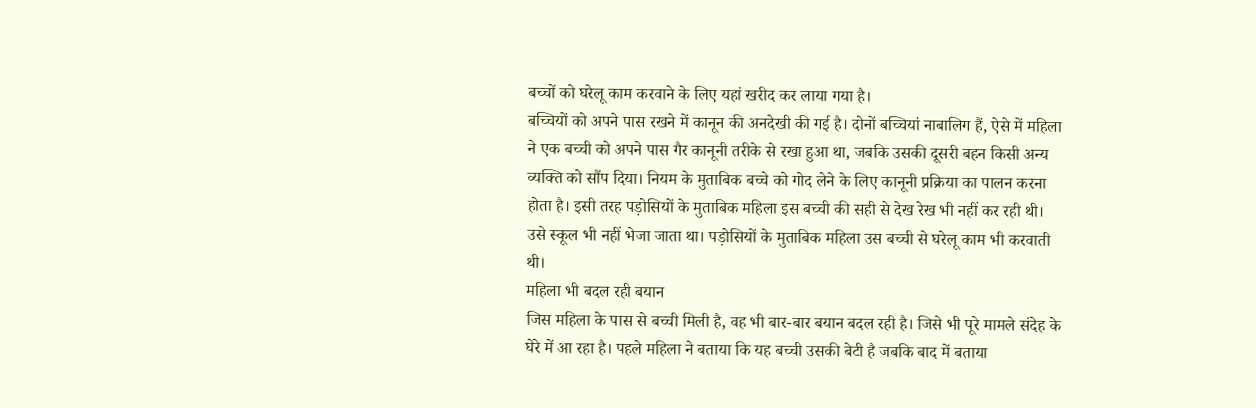बच्चों को घरेलू काम करवाने के लिए यहां खरीद कर लाया गया है।
बच्चियों को अपने पास रखने में कानून की अनदेखी की गई है। दोनों बच्चियां नाबालिग हैं, ऐसे में महिला ने एक बच्ची को अपने पास गैर कानूनी तरीके से रखा हुआ था, जबकि उसकी दूसरी बहन किसी अन्य व्यक्ति को सौंप दिया। नियम के मुताबिक बच्चे को गोद लेने के लिए कानूनी प्रक्रिया का पालन करना होता है। इसी तरह पड़ोसियों के मुताबिक महिला इस बच्ची की सही से देख रेख भी नहीं कर रही थी। उसे स्कूल भी नहीं भेजा जाता था। पड़ोसियों के मुताबिक महिला उस बच्ची से घरेलू काम भी करवाती थी।
महिला भी बदल रही बयान
जिस महिला के पास से बच्ची मिली है, वह भी बार-बार बयान बदल रही है। जिसे भी पूरे मामले संदेह के घेरे में आ रहा है। पहले महिला ने बताया कि यह बच्ची उसकी बेटी है जबकि बाद में बताया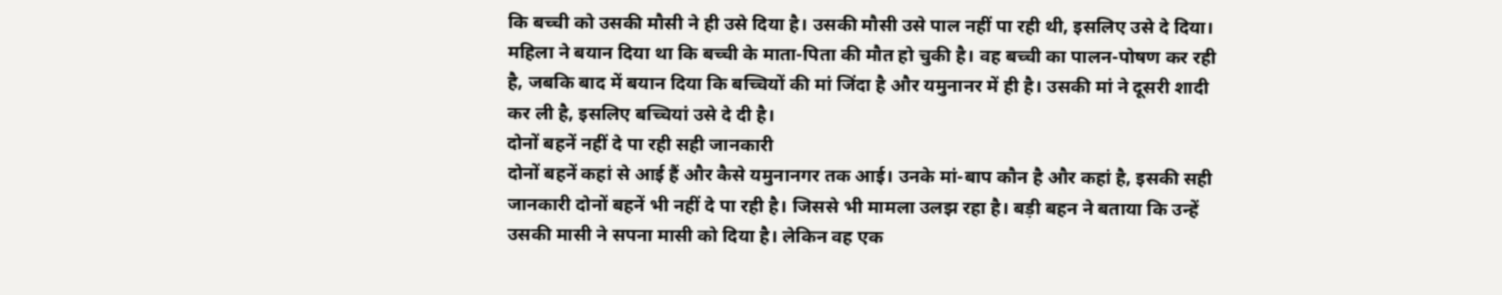कि बच्ची को उसकी मौसी ने ही उसे दिया है। उसकी मौसी उसे पाल नहीं पा रही थी, इसलिए उसे दे दिया। महिला ने बयान दिया था कि बच्ची के माता-पिता की मौत हो चुकी है। वह बच्ची का पालन-पोषण कर रही है, जबकि बाद में बयान दिया कि बच्चियों की मां जिंदा है और यमुनानर में ही है। उसकी मां ने दूसरी शादी कर ली है, इसलिए बच्चियां उसे दे दी है।
दोनों बहनें नहीं दे पा रही सही जानकारी
दोनों बहनें कहां से आई हैं और कैसे यमुनानगर तक आई। उनके मां-बाप कौन है और कहां है, इसकी सही जानकारी दोनों बहनें भी नहीं दे पा रही है। जिससे भी मामला उलझ रहा है। बड़ी बहन ने बताया कि उन्हें उसकी मासी ने सपना मासी को दिया है। लेकिन वह एक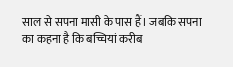साल से सपना मासी के पास हैं। जबकि सपना का कहना है कि बच्चियां करीब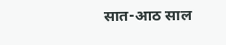सात-आठ साल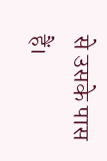से उसके पास हैं।